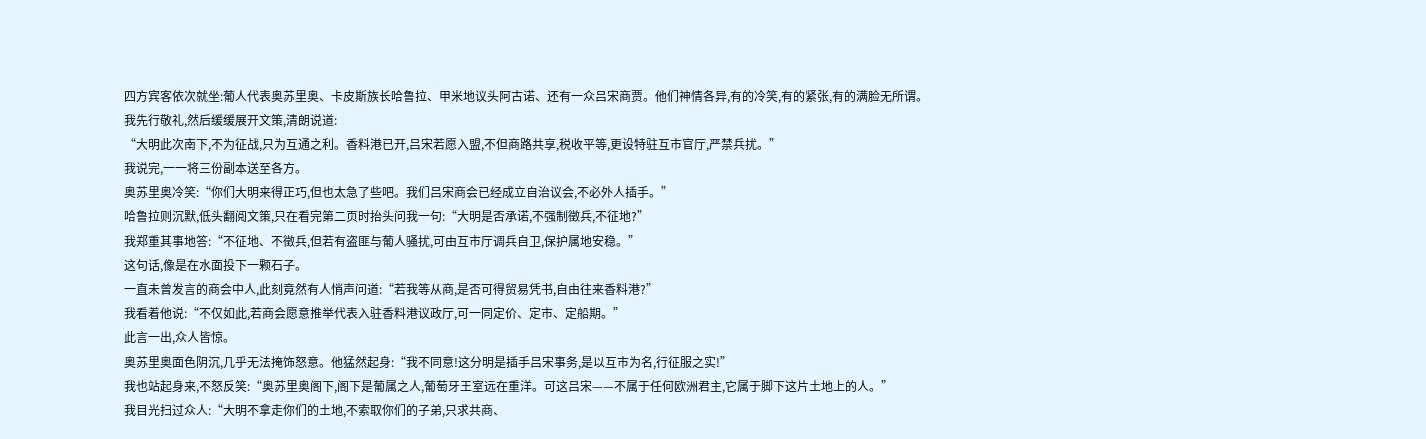四方宾客依次就坐:葡人代表奥苏里奥、卡皮斯族长哈鲁拉、甲米地议头阿古诺、还有一众吕宋商贾。他们神情各异,有的冷笑,有的紧张,有的满脸无所谓。
我先行敬礼,然后缓缓展开文策,清朗说道:
“大明此次南下,不为征战,只为互通之利。香料港已开,吕宋若愿入盟,不但商路共享,税收平等,更设特驻互市官厅,严禁兵扰。”
我说完,一一将三份副本送至各方。
奥苏里奥冷笑:“你们大明来得正巧,但也太急了些吧。我们吕宋商会已经成立自治议会,不必外人插手。”
哈鲁拉则沉默,低头翻阅文策,只在看完第二页时抬头问我一句:“大明是否承诺,不强制徵兵,不征地?”
我郑重其事地答:“不征地、不徵兵,但若有盗匪与葡人骚扰,可由互市厅调兵自卫,保护属地安稳。”
这句话,像是在水面投下一颗石子。
一直未曾发言的商会中人,此刻竟然有人悄声问道:“若我等从商,是否可得贸易凭书,自由往来香料港?”
我看着他说:“不仅如此,若商会愿意推举代表入驻香料港议政厅,可一同定价、定市、定船期。”
此言一出,众人皆惊。
奥苏里奥面色阴沉,几乎无法掩饰怒意。他猛然起身:“我不同意!这分明是插手吕宋事务,是以互市为名,行征服之实!”
我也站起身来,不怒反笑:“奥苏里奥阁下,阁下是葡属之人,葡萄牙王室远在重洋。可这吕宋——不属于任何欧洲君主,它属于脚下这片土地上的人。”
我目光扫过众人:“大明不拿走你们的土地,不索取你们的子弟,只求共商、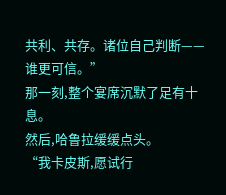共利、共存。诸位自己判断——谁更可信。”
那一刻,整个宴席沉默了足有十息。
然后,哈鲁拉缓缓点头。
“我卡皮斯,愿试行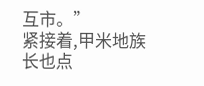互市。”
紧接着,甲米地族长也点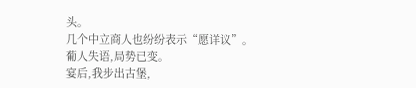头。
几个中立商人也纷纷表示“愿详议”。
葡人失语,局势已变。
宴后,我步出古堡,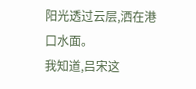阳光透过云层,洒在港口水面。
我知道,吕宋这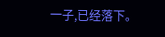一子,已经落下。